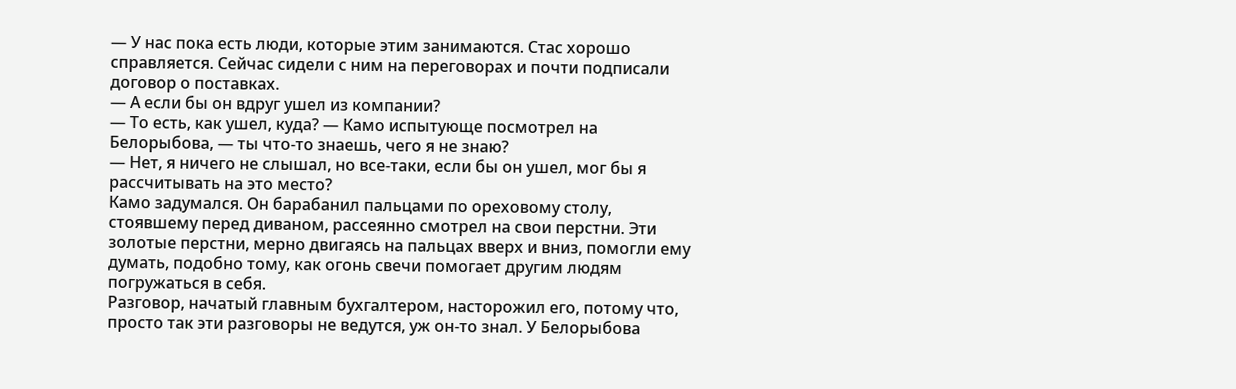— У нас пока есть люди, которые этим занимаются. Стас хорошо справляется. Сейчас сидели с ним на переговорах и почти подписали договор о поставках.
— А если бы он вдруг ушел из компании?
— То есть, как ушел, куда? — Камо испытующе посмотрел на Белорыбова, — ты что-то знаешь, чего я не знаю?
— Нет, я ничего не слышал, но все-таки, если бы он ушел, мог бы я рассчитывать на это место?
Камо задумался. Он барабанил пальцами по ореховому столу, стоявшему перед диваном, рассеянно смотрел на свои перстни. Эти золотые перстни, мерно двигаясь на пальцах вверх и вниз, помогли ему думать, подобно тому, как огонь свечи помогает другим людям погружаться в себя.
Разговор, начатый главным бухгалтером, насторожил его, потому что, просто так эти разговоры не ведутся, уж он-то знал. У Белорыбова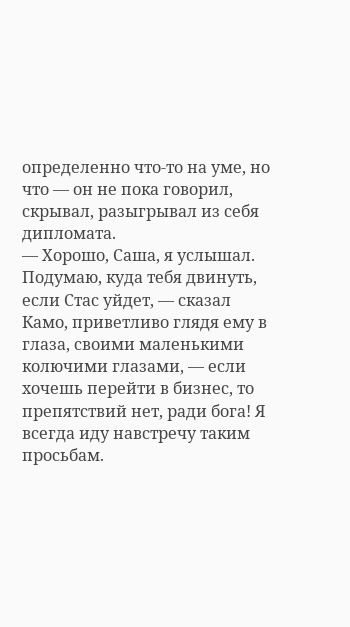определенно что-то на уме, но что — он не пока говорил, скрывал, разыгрывал из себя дипломата.
— Хорошо, Саша, я услышал. Подумаю, куда тебя двинуть, если Стас уйдет, — сказал Камо, приветливо глядя ему в глаза, своими маленькими колючими глазами, — если хочешь перейти в бизнес, то препятствий нет, ради бога! Я всегда иду навстречу таким просьбам.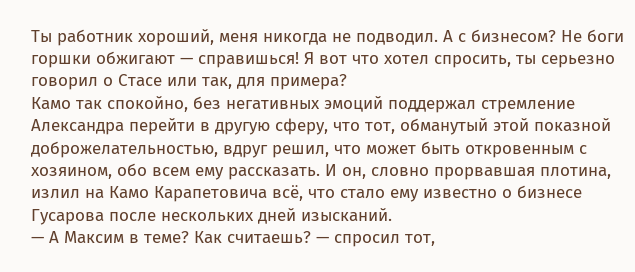Ты работник хороший, меня никогда не подводил. А с бизнесом? Не боги горшки обжигают — справишься! Я вот что хотел спросить, ты серьезно говорил о Стасе или так, для примера?
Камо так спокойно, без негативных эмоций поддержал стремление Александра перейти в другую сферу, что тот, обманутый этой показной доброжелательностью, вдруг решил, что может быть откровенным с хозяином, обо всем ему рассказать. И он, словно прорвавшая плотина, излил на Камо Карапетовича всё, что стало ему известно о бизнесе Гусарова после нескольких дней изысканий.
— А Максим в теме? Как считаешь? — спросил тот,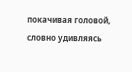покачивая головой, словно удивляясь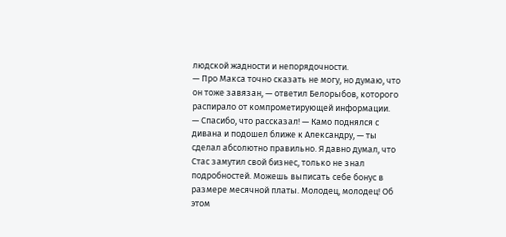людской жадности и непорядочности.
— Про Макса точно сказать не могу, но думаю, что он тоже завязан, — ответил Белорыбов, которого распирало от компрометирующей информации.
— Спасибо, что рассказал! — Камо поднялся с дивана и подошел ближе к Александру, — ты сделал абсолютно правильно. Я давно думал, что Стас замутил свой бизнес, только не знал подробностей. Можешь выписать себе бонус в размере месячной платы. Молодец, молодец! Об этом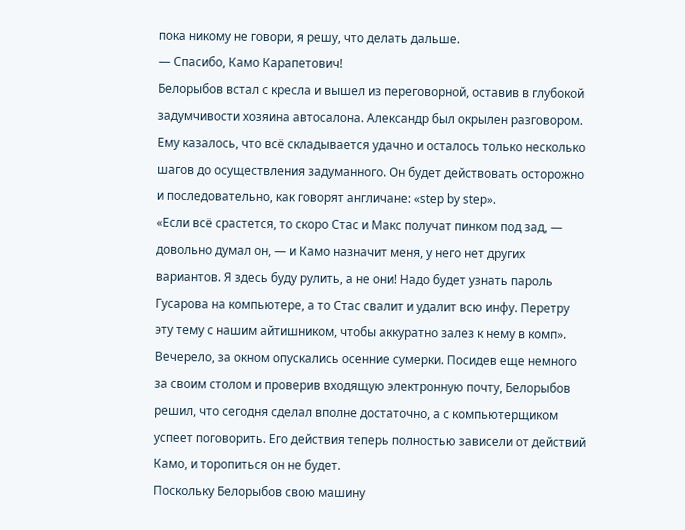пока никому не говори, я решу, что делать дальше.
— Спасибо, Камо Карапетович!
Белорыбов встал с кресла и вышел из переговорной, оставив в глубокой задумчивости хозяина автосалона. Александр был окрылен разговором. Ему казалось, что всё складывается удачно и осталось только несколько шагов до осуществления задуманного. Он будет действовать осторожно и последовательно, как говорят англичане: «step by step».
«Если всё срастется, то скоро Стас и Макс получат пинком под зад, — довольно думал он, — и Камо назначит меня, у него нет других вариантов. Я здесь буду рулить, а не они! Надо будет узнать пароль Гусарова на компьютере, а то Стас свалит и удалит всю инфу. Перетру эту тему с нашим айтишником, чтобы аккуратно залез к нему в комп».
Вечерело, за окном опускались осенние сумерки. Посидев еще немного за своим столом и проверив входящую электронную почту, Белорыбов решил, что сегодня сделал вполне достаточно, а с компьютерщиком успеет поговорить. Его действия теперь полностью зависели от действий Камо, и торопиться он не будет.
Поскольку Белорыбов свою машину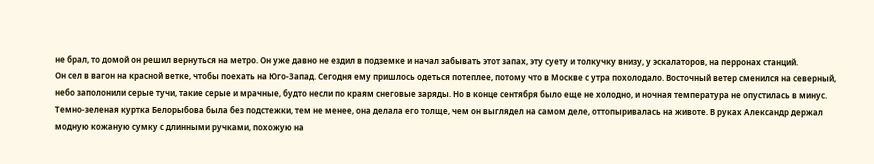не брал, то домой он решил вернуться на метро. Он уже давно не ездил в подземке и начал забывать этот запах, эту суету и толкучку внизу, у эскалаторов, на перронах станций.
Он сел в вагон на красной ветке, чтобы поехать на Юго-Запад. Сегодня ему пришлось одеться потеплее, потому что в Москве с утра похолодало. Восточный ветер сменился на северный, небо заполонили серые тучи, такие серые и мрачные, будто несли по краям снеговые заряды. Но в конце сентября было еще не холодно, и ночная температура не опустилась в минус.
Темно-зеленая куртка Белорыбова была без подстежки, тем не менее, она делала его толще, чем он выглядел на самом деле, оттопыривалась на животе. В руках Александр держал модную кожаную сумку с длинными ручками, похожую на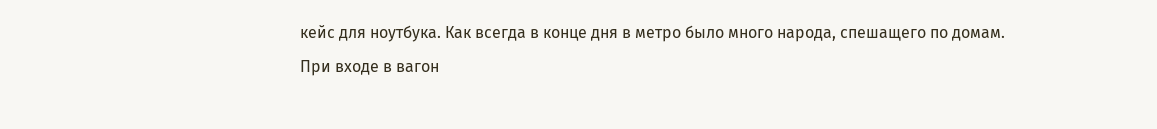кейс для ноутбука. Как всегда в конце дня в метро было много народа, спешащего по домам.
При входе в вагон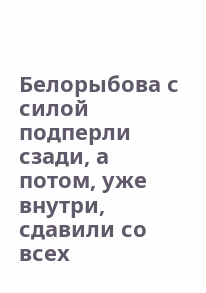Белорыбова с силой подперли сзади, а потом, уже внутри, сдавили со всех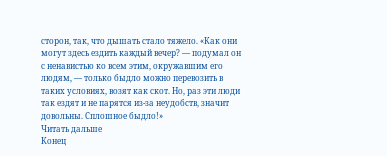сторон, так, что дышать стало тяжело. «Как они могут здесь ездить каждый вечер? — подумал он с ненавистью ко всем этим, окружавшим его людям, — только быдло можно перевозить в таких условиях, возят как скот. Но, раз эти люди так ездят и не парятся из-за неудобств, значит довольны. Сплошное быдло!»
Читать дальше
Конец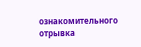ознакомительного отрывка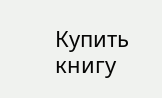Купить книгу